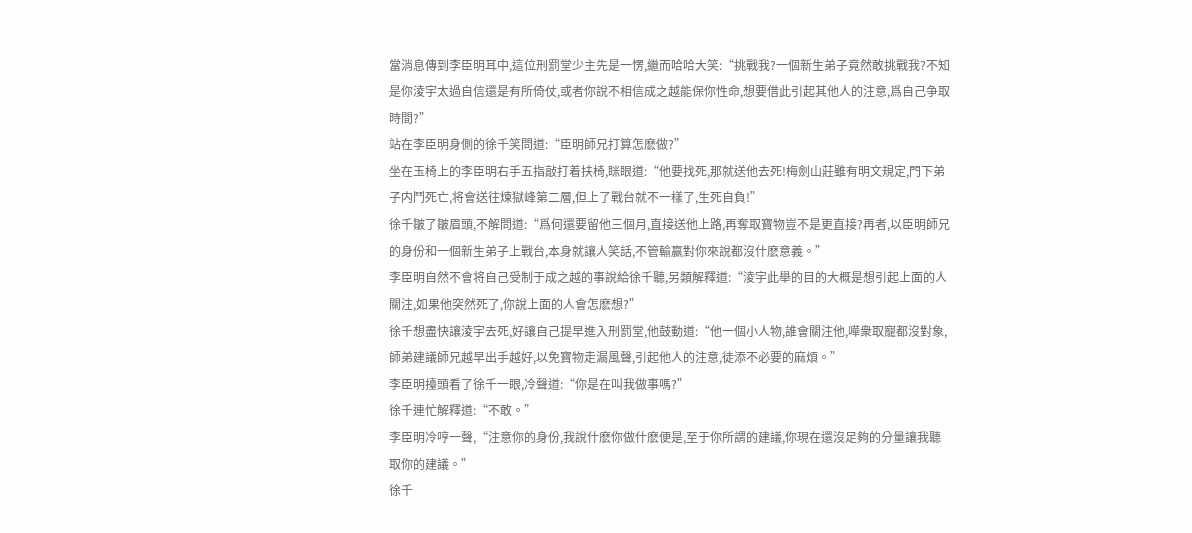當消息傳到李臣明耳中,這位刑罰堂少主先是一愣,繼而哈哈大笑:“挑戰我?一個新生弟子竟然敢挑戰我?不知是你淩宇太過自信還是有所倚仗,或者你說不相信成之越能保你性命,想要借此引起其他人的注意,爲自己争取時間?”
站在李臣明身側的徐千笑問道:“臣明師兄打算怎麽做?”
坐在玉椅上的李臣明右手五指敲打着扶椅,眯眼道:“他要找死,那就送他去死!梅劍山莊雖有明文規定,門下弟子内鬥死亡,将會送往煉獄峰第二層,但上了戰台就不一樣了,生死自負!”
徐千皺了皺眉頭,不解問道:“爲何還要留他三個月,直接送他上路,再奪取寶物豈不是更直接?再者,以臣明師兄的身份和一個新生弟子上戰台,本身就讓人笑話,不管輸赢對你來說都沒什麽意義。”
李臣明自然不會将自己受制于成之越的事說給徐千聽,另類解釋道:“淩宇此舉的目的大概是想引起上面的人關注,如果他突然死了,你說上面的人會怎麽想?”
徐千想盡快讓淩宇去死,好讓自己提早進入刑罰堂,他鼓動道:“他一個小人物,誰會關注他,嘩衆取寵都沒對象,師弟建議師兄越早出手越好,以免寶物走漏風聲,引起他人的注意,徒添不必要的麻煩。”
李臣明擡頭看了徐千一眼,冷聲道:“你是在叫我做事嗎?”
徐千連忙解釋道:“不敢。”
李臣明冷哼一聲,“注意你的身份,我說什麽你做什麽便是,至于你所謂的建議,你現在還沒足夠的分量讓我聽取你的建議。”
徐千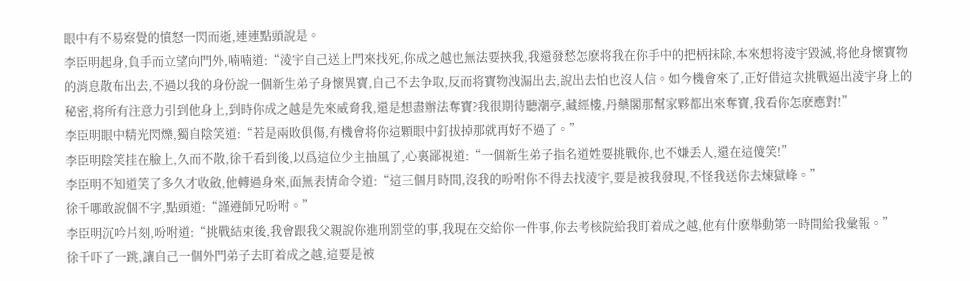眼中有不易察覺的憤怒一閃而逝,連連點頭說是。
李臣明起身,負手而立望向門外,喃喃道:“淩宇自己送上門來找死,你成之越也無法要挾我,我還發愁怎麽将我在你手中的把柄抹除,本來想将淩宇毀滅,将他身懷寶物的消息散布出去,不過以我的身份說一個新生弟子身懷異寶,自己不去争取,反而将寶物洩漏出去,說出去怕也沒人信。如今機會來了,正好借這次挑戰逼出淩宇身上的秘密,将所有注意力引到他身上,到時你成之越是先來威脅我,還是想盡辦法奪寶?我很期待聽潮亭,藏經樓,丹藥閣那幫家夥都出來奪寶,我看你怎麽應對!”
李臣明眼中精光閃爍,獨自陰笑道:“若是兩敗俱傷,有機會将你這顆眼中釘拔掉那就再好不過了。”
李臣明陰笑挂在臉上,久而不散,徐千看到後,以爲這位少主抽風了,心裏鄙視道:“一個新生弟子指名道姓要挑戰你,也不嫌丢人,還在這傻笑!”
李臣明不知道笑了多久才收斂,他轉過身來,面無表情命令道:“這三個月時間,沒我的吩咐你不得去找淩宇,要是被我發現,不怪我送你去煉獄峰。”
徐千哪敢說個不字,點頭道:“謹遵師兄吩咐。”
李臣明沉吟片刻,吩咐道:“挑戰結束後,我會跟我父親說你進刑罰堂的事,我現在交給你一件事,你去考核院給我盯着成之越,他有什麽舉動第一時間給我彙報。”
徐千吓了一跳,讓自己一個外門弟子去盯着成之越,這要是被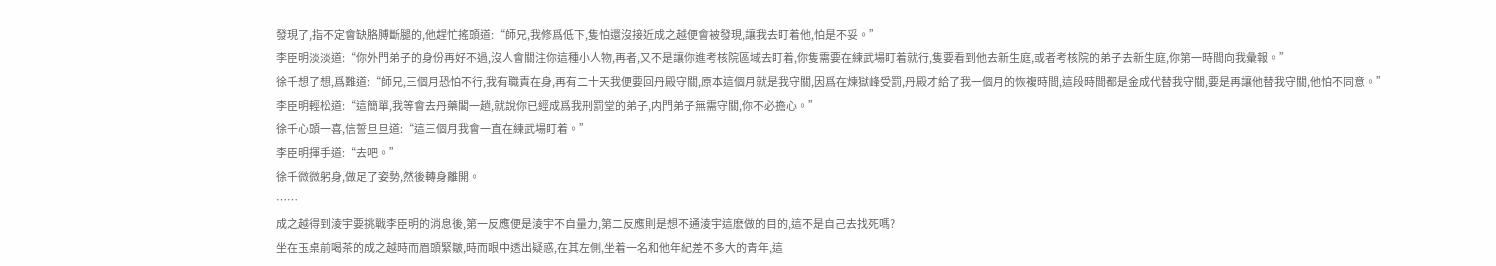發現了,指不定會缺胳膊斷腿的,他趕忙搖頭道:“師兄,我修爲低下,隻怕還沒接近成之越便會被發現,讓我去盯着他,怕是不妥。”
李臣明淡淡道:“你外門弟子的身份再好不過,沒人會關注你這種小人物,再者,又不是讓你進考核院區域去盯着,你隻需要在練武場盯着就行,隻要看到他去新生庭,或者考核院的弟子去新生庭,你第一時間向我彙報。”
徐千想了想,爲難道:“師兄,三個月恐怕不行,我有職責在身,再有二十天我便要回丹殿守關,原本這個月就是我守關,因爲在煉獄峰受罰,丹殿才給了我一個月的恢複時間,這段時間都是金成代替我守關,要是再讓他替我守關,他怕不同意。”
李臣明輕松道:“這簡單,我等會去丹藥閣一趟,就說你已經成爲我刑罰堂的弟子,内門弟子無需守關,你不必擔心。”
徐千心頭一喜,信誓旦旦道:“這三個月我會一直在練武場盯着。”
李臣明揮手道:“去吧。”
徐千微微躬身,做足了姿勢,然後轉身離開。
……
成之越得到淩宇要挑戰李臣明的消息後,第一反應便是淩宇不自量力,第二反應則是想不通淩宇這麽做的目的,這不是自己去找死嗎?
坐在玉桌前喝茶的成之越時而眉頭緊皺,時而眼中透出疑惑,在其左側,坐着一名和他年紀差不多大的青年,這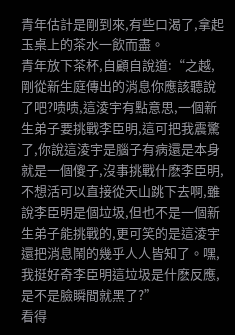青年估計是剛到來,有些口渴了,拿起玉桌上的茶水一飲而盡。
青年放下茶杯,自顧自說道:“之越,剛從新生庭傳出的消息你應該聽說了吧?啧啧,這淩宇有點意思,一個新生弟子要挑戰李臣明,這可把我震驚了,你說這淩宇是腦子有病還是本身就是一個傻子,沒事挑戰什麽李臣明,不想活可以直接從天山跳下去啊,雖說李臣明是個垃圾,但也不是一個新生弟子能挑戰的,更可笑的是這淩宇還把消息鬧的幾乎人人皆知了。嘿,我挺好奇李臣明這垃圾是什麽反應,是不是臉瞬間就黑了?”
看得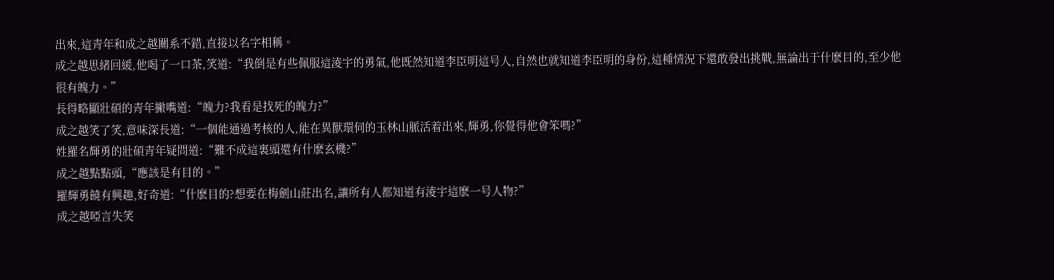出來,這青年和成之越關系不錯,直接以名字相稱。
成之越思緒回緩,他喝了一口茶,笑道:“我倒是有些佩服這淩宇的勇氣,他既然知道李臣明這号人,自然也就知道李臣明的身份,這種情況下還敢發出挑戰,無論出于什麽目的,至少他很有魄力。”
長得略顯壯碩的青年撇嘴道:“魄力?我看是找死的魄力?”
成之越笑了笑,意味深長道:“一個能通過考核的人,能在異獸環伺的玉林山脈活着出來,輝勇,你覺得他會笨嗎?”
姓羅名輝勇的壯碩青年疑問道:“難不成這裏頭還有什麽玄機?”
成之越點點頭,“應該是有目的。”
羅輝勇饒有興趣,好奇道:“什麽目的?想要在梅劍山莊出名,讓所有人都知道有淩宇這麽一号人物?”
成之越啞言失笑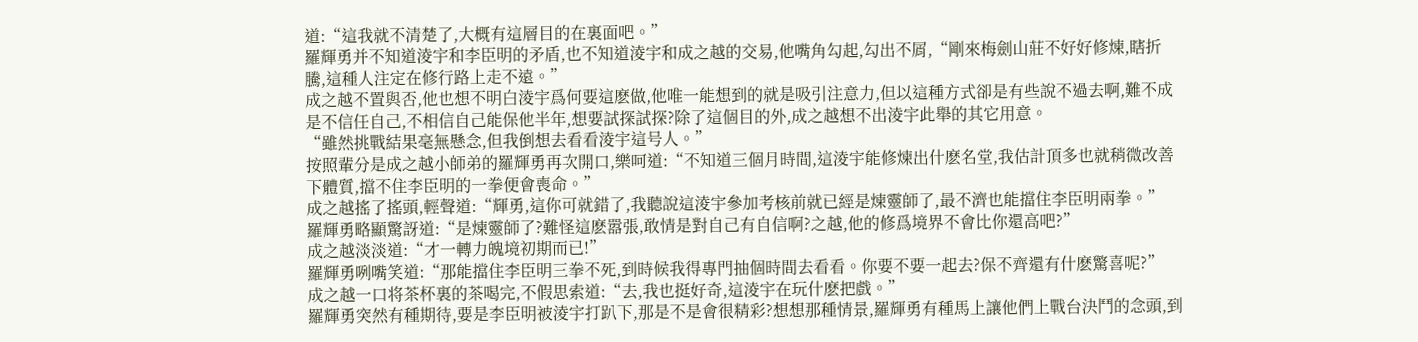道:“這我就不清楚了,大概有這層目的在裏面吧。”
羅輝勇并不知道淩宇和李臣明的矛盾,也不知道淩宇和成之越的交易,他嘴角勾起,勾出不屑,“剛來梅劍山莊不好好修煉,瞎折騰,這種人注定在修行路上走不遠。”
成之越不置與否,他也想不明白淩宇爲何要這麽做,他唯一能想到的就是吸引注意力,但以這種方式卻是有些說不過去啊,難不成是不信任自己,不相信自己能保他半年,想要試探試探?除了這個目的外,成之越想不出淩宇此舉的其它用意。
“雖然挑戰結果毫無懸念,但我倒想去看看淩宇這号人。”
按照輩分是成之越小師弟的羅輝勇再次開口,樂呵道:“不知道三個月時間,這淩宇能修煉出什麽名堂,我估計頂多也就稍微改善下體質,擋不住李臣明的一拳便會喪命。”
成之越搖了搖頭,輕聲道:“輝勇,這你可就錯了,我聽說這淩宇參加考核前就已經是煉靈師了,最不濟也能擋住李臣明兩拳。”
羅輝勇略顯驚訝道:“是煉靈師了?難怪這麽嚣張,敢情是對自己有自信啊?之越,他的修爲境界不會比你還高吧?”
成之越淡淡道:“才一轉力魄境初期而已!”
羅輝勇咧嘴笑道:“那能擋住李臣明三拳不死,到時候我得專門抽個時間去看看。你要不要一起去?保不齊還有什麽驚喜呢?”
成之越一口将茶杯裏的茶喝完,不假思索道:“去,我也挺好奇,這淩宇在玩什麽把戲。”
羅輝勇突然有種期待,要是李臣明被淩宇打趴下,那是不是會很精彩?想想那種情景,羅輝勇有種馬上讓他們上戰台決鬥的念頭,到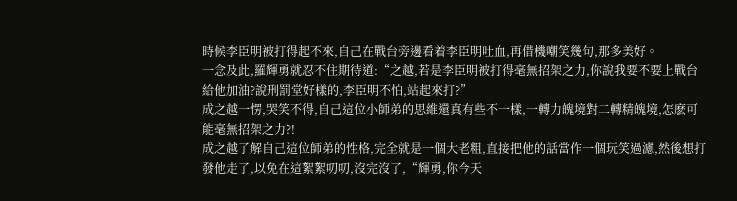時候李臣明被打得起不來,自己在戰台旁邊看着李臣明吐血,再借機嘲笑幾句,那多美好。
一念及此,羅輝勇就忍不住期待道:“之越,若是李臣明被打得毫無招架之力,你說我要不要上戰台給他加油?說刑罰堂好樣的,李臣明不怕,站起來打?”
成之越一愣,哭笑不得,自己這位小師弟的思維還真有些不一樣,一轉力魄境對二轉精魄境,怎麽可能毫無招架之力?!
成之越了解自己這位師弟的性格,完全就是一個大老粗,直接把他的話當作一個玩笑過濾,然後想打發他走了,以免在這絮絮叨叨,沒完沒了,“輝勇,你今天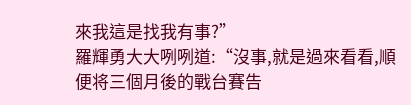來我這是找我有事?”
羅輝勇大大咧咧道:“沒事,就是過來看看,順便将三個月後的戰台賽告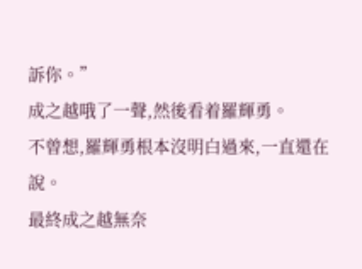訴你。”
成之越哦了一聲,然後看着羅輝勇。
不曾想,羅輝勇根本沒明白過來,一直還在說。
最終成之越無奈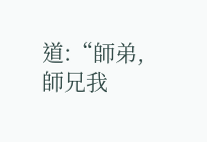道:“師弟,師兄我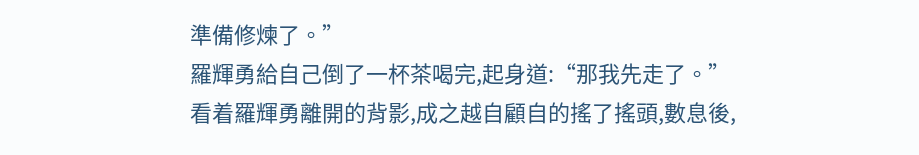準備修煉了。”
羅輝勇給自己倒了一杯茶喝完,起身道:“那我先走了。”
看着羅輝勇離開的背影,成之越自顧自的搖了搖頭,數息後,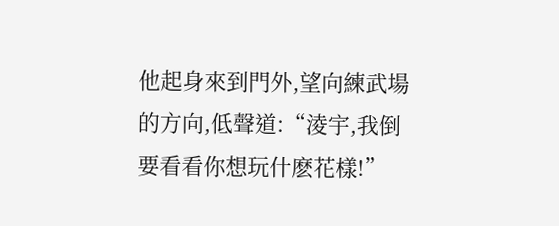他起身來到門外,望向練武場的方向,低聲道:“淩宇,我倒要看看你想玩什麽花樣!”